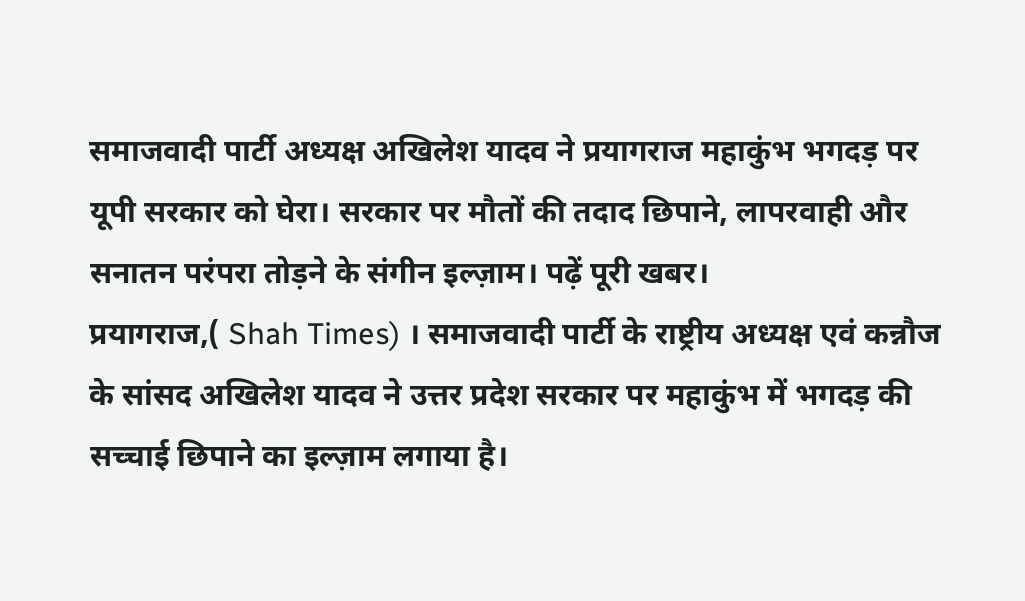समाजवादी पार्टी अध्यक्ष अखिलेश यादव ने प्रयागराज महाकुंभ भगदड़ पर यूपी सरकार को घेरा। सरकार पर मौतों की तदाद छिपाने, लापरवाही और सनातन परंपरा तोड़ने के संगीन इल्ज़ाम। पढ़ें पूरी खबर।
प्रयागराज,( Shah Times) । समाजवादी पार्टी के राष्ट्रीय अध्यक्ष एवं कन्नौज के सांसद अखिलेश यादव ने उत्तर प्रदेश सरकार पर महाकुंभ में भगदड़ की सच्चाई छिपाने का इल्ज़ाम लगाया है।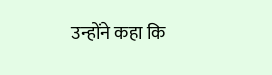उन्होंने कहा कि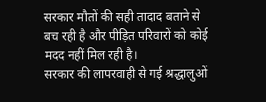सरकार मौतों की सही तादाद बताने से बच रही है और पीड़ित परिवारों को कोई मदद नहीं मिल रही है।
सरकार की लापरवाही से गई श्रद्धालुओं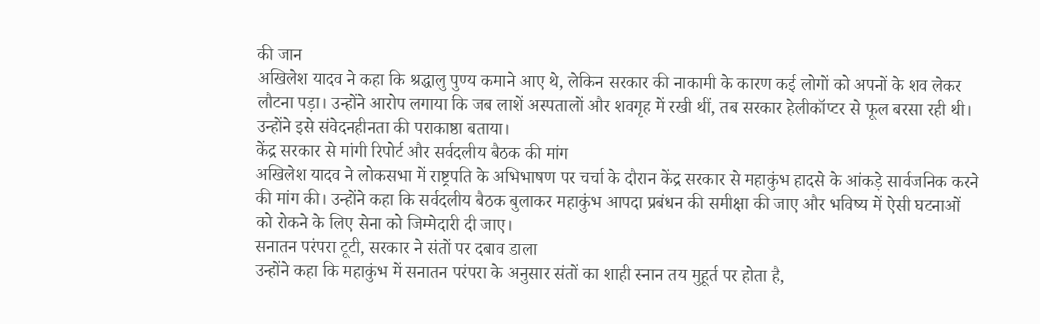की जान
अखिलेश यादव ने कहा कि श्रद्धालु पुण्य कमाने आए थे, लेकिन सरकार की नाकामी के कारण कई लोगों को अपनों के शव लेकर लौटना पड़ा। उन्होंने आरोप लगाया कि जब लाशें अस्पतालों और शवगृह में रखी थीं, तब सरकार हेलीकॉप्टर से फूल बरसा रही थी। उन्होंने इसे संवेदनहीनता की पराकाष्ठा बताया।
केंद्र सरकार से मांगी रिपोर्ट और सर्वदलीय बैठक की मांग
अखिलेश यादव ने लोकसभा में राष्ट्रपति के अभिभाषण पर चर्चा के दौरान केंद्र सरकार से महाकुंभ हादसे के आंकड़े सार्वजनिक करने की मांग की। उन्होंने कहा कि सर्वदलीय बैठक बुलाकर महाकुंभ आपदा प्रबंधन की समीक्षा की जाए और भविष्य में ऐसी घटनाओं को रोकने के लिए सेना को जिम्मेदारी दी जाए।
सनातन परंपरा टूटी, सरकार ने संतों पर दबाव डाला
उन्होंने कहा कि महाकुंभ में सनातन परंपरा के अनुसार संतों का शाही स्नान तय मुहूर्त पर होता है,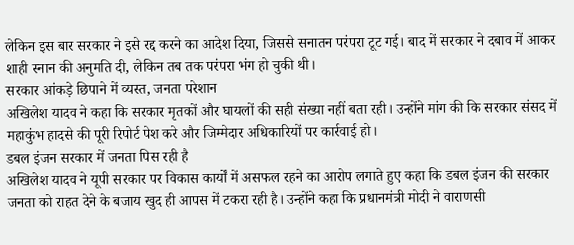लेकिन इस बार सरकार ने इसे रद्द करने का आदेश दिया, जिससे सनातन परंपरा टूट गई। बाद में सरकार ने दबाव में आकर शाही स्नान की अनुमति दी, लेकिन तब तक परंपरा भंग हो चुकी थी।
सरकार आंकड़े छिपाने में व्यस्त, जनता परेशान
अखिलेश यादव ने कहा कि सरकार मृतकों और घायलों की सही संख्या नहीं बता रही। उन्होंने मांग की कि सरकार संसद में महाकुंभ हादसे की पूरी रिपोर्ट पेश करे और जिम्मेदार अधिकारियों पर कार्रवाई हो।
डबल इंजन सरकार में जनता पिस रही है
अखिलेश यादव ने यूपी सरकार पर विकास कार्यों में असफल रहने का आरोप लगाते हुए कहा कि डबल इंजन की सरकार जनता को राहत देने के बजाय खुद ही आपस में टकरा रही है। उन्होंने कहा कि प्रधानमंत्री मोदी ने वाराणसी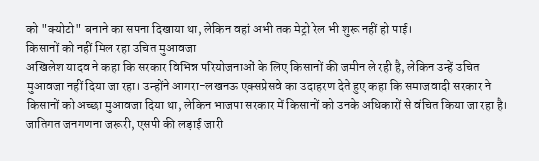को "क्योटो" बनाने का सपना दिखाया था, लेकिन वहां अभी तक मेट्रो रेल भी शुरू नहीं हो पाई।
किसानों को नहीं मिल रहा उचित मुआवजा
अखिलेश यादव ने कहा कि सरकार विभिन्न परियोजनाओं के लिए किसानों की जमीन ले रही है, लेकिन उन्हें उचित मुआवजा नहीं दिया जा रहा। उन्होंने आगरा-लखनऊ एक्सप्रेसवे का उदाहरण देते हुए कहा कि समाजवादी सरकार ने किसानों को अच्छा मुआवजा दिया था, लेकिन भाजपा सरकार में किसानों को उनके अधिकारों से वंचित किया जा रहा है।
जातिगत जनगणना जरूरी, एसपी की लड़ाई जारी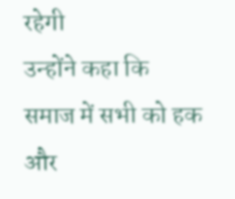रहेगी
उन्होंने कहा कि समाज में सभी को हक और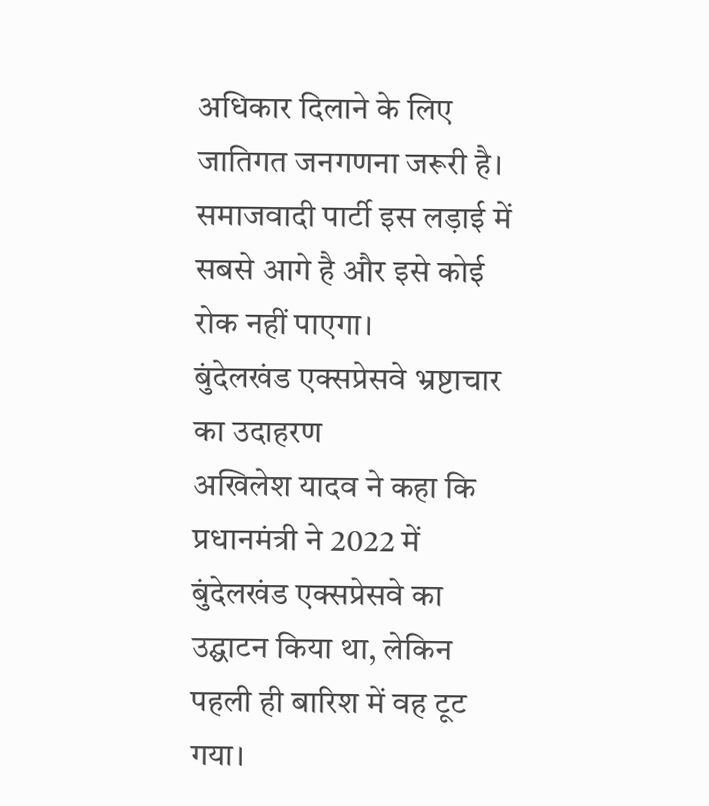अधिकार दिलाने के लिए जातिगत जनगणना जरूरी है। समाजवादी पार्टी इस लड़ाई में सबसे आगे है और इसे कोई रोक नहीं पाएगा।
बुंदेलखंड एक्सप्रेसवे भ्रष्टाचार का उदाहरण
अखिलेश यादव ने कहा कि प्रधानमंत्री ने 2022 में बुंदेलखंड एक्सप्रेसवे का उद्घाटन किया था, लेकिन पहली ही बारिश में वह टूट गया।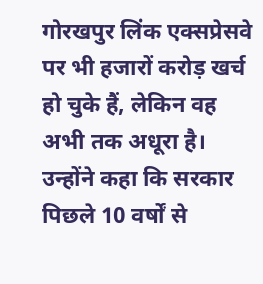गोरखपुर लिंक एक्सप्रेसवे पर भी हजारों करोड़ खर्च हो चुके हैं, लेकिन वह अभी तक अधूरा है। उन्होंने कहा कि सरकार पिछले 10 वर्षों से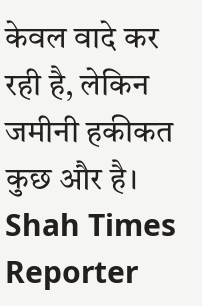केवल वादे कर रही है, लेकिन जमीनी हकीकत कुछ और है।
Shah Times Reporter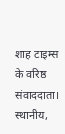शाह टाइम्स के वरिष्ठ संवाददाता। स्थानीय,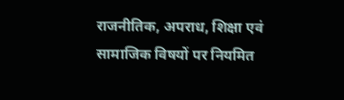राजनीतिक, अपराध, शिक्षा एवं सामाजिक विषयों पर नियमित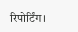रिपोर्टिंग।